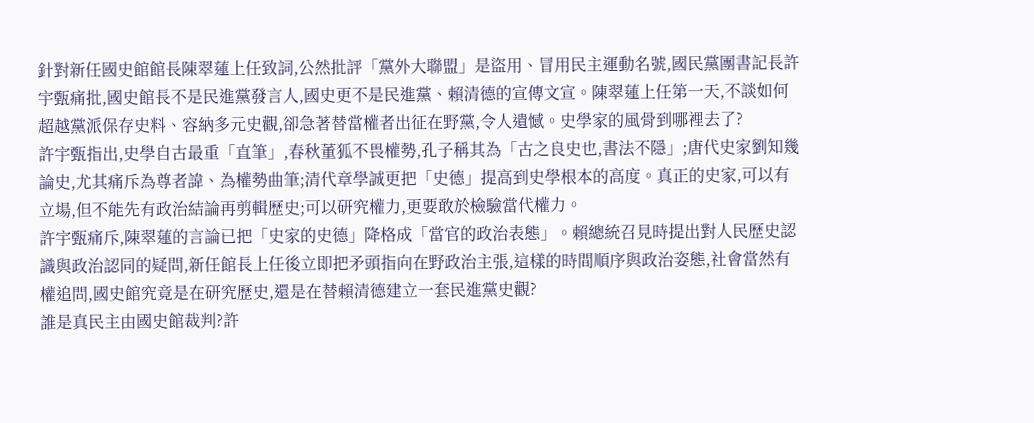針對新任國史館館長陳翠蓮上任致詞,公然批評「黨外大聯盟」是盜用、冒用民主運動名號,國民黨團書記長許宇甄痛批,國史館長不是民進黨發言人,國史更不是民進黨、賴清德的宣傳文宣。陳翠蓮上任第一天,不談如何超越黨派保存史料、容納多元史觀,卻急著替當權者出征在野黨,令人遺憾。史學家的風骨到哪裡去了?
許宇甄指出,史學自古最重「直筆」,春秋董狐不畏權勢,孔子稱其為「古之良史也,書法不隱」;唐代史家劉知幾論史,尤其痛斥為尊者諱、為權勢曲筆;清代章學誠更把「史德」提高到史學根本的高度。真正的史家,可以有立場,但不能先有政治結論再剪輯歷史;可以研究權力,更要敢於檢驗當代權力。
許宇甄痛斥,陳翠蓮的言論已把「史家的史德」降格成「當官的政治表態」。賴總統召見時提出對人民歷史認識與政治認同的疑問,新任館長上任後立即把矛頭指向在野政治主張,這樣的時間順序與政治姿態,社會當然有權追問,國史館究竟是在研究歷史,還是在替賴清德建立一套民進黨史觀?
誰是真民主由國史館裁判?許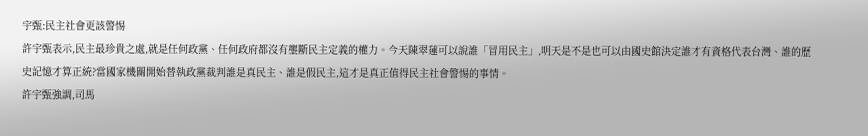宇甄:民主社會更該警惕
許宇甄表示,民主最珍貴之處,就是任何政黨、任何政府都沒有壟斷民主定義的權力。今天陳翠蓮可以說誰「冒用民主」,明天是不是也可以由國史館決定誰才有資格代表台灣、誰的歷史記憶才算正統?當國家機關開始替執政黨裁判誰是真民主、誰是假民主,這才是真正值得民主社會警惕的事情。
許宇甄強調,司馬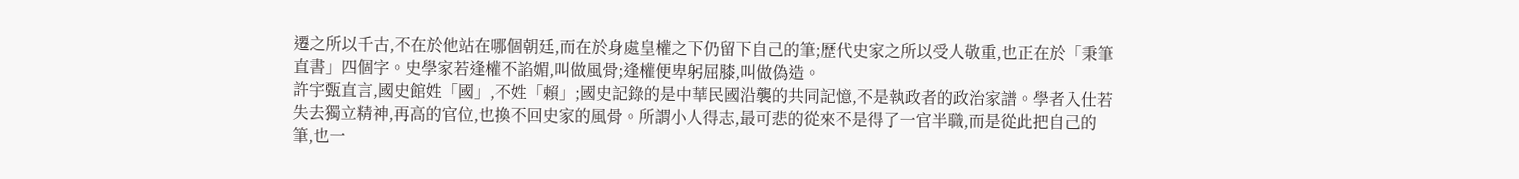遷之所以千古,不在於他站在哪個朝廷,而在於身處皇權之下仍留下自己的筆;歷代史家之所以受人敬重,也正在於「秉筆直書」四個字。史學家若逢權不諂媚,叫做風骨;逢權便卑躬屈膝,叫做偽造。
許宇甄直言,國史館姓「國」,不姓「賴」;國史記錄的是中華民國沿襲的共同記憶,不是執政者的政治家譜。學者入仕若失去獨立精神,再高的官位,也換不回史家的風骨。所謂小人得志,最可悲的從來不是得了一官半職,而是從此把自己的筆,也一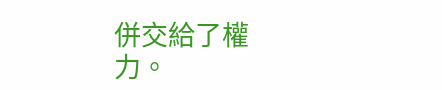併交給了權力。